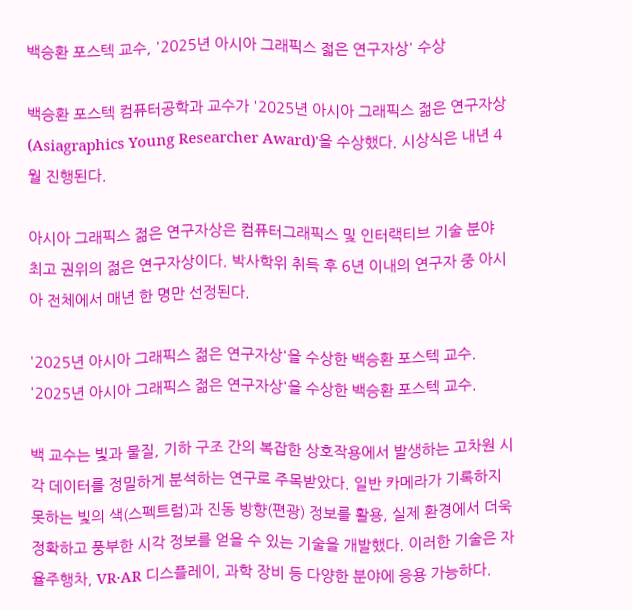백승환 포스텍 교수, '2025년 아시아 그래픽스 젋은 연구자상' 수상

백승환 포스텍 컴퓨터공학과 교수가 '2025년 아시아 그래픽스 젊은 연구자상(Asiagraphics Young Researcher Award)'을 수상했다. 시상식은 내년 4월 진행된다.

아시아 그래픽스 젊은 연구자상은 컴퓨터그래픽스 및 인터랙티브 기술 분야 최고 권위의 젊은 연구자상이다. 박사학위 취득 후 6년 이내의 연구자 중 아시아 전체에서 매년 한 명만 선정된다.

'2025년 아시아 그래픽스 젊은 연구자상'을 수상한 백승환 포스텍 교수.
'2025년 아시아 그래픽스 젊은 연구자상'을 수상한 백승환 포스텍 교수.

백 교수는 빛과 물질, 기하 구조 간의 복잡한 상호작용에서 발생하는 고차원 시각 데이터를 정밀하게 분석하는 연구로 주목받았다. 일반 카메라가 기록하지 못하는 빛의 색(스펙트럼)과 진동 방향(편광) 정보를 활용, 실제 환경에서 더욱 정확하고 풍부한 시각 정보를 얻을 수 있는 기술을 개발했다. 이러한 기술은 자율주행차, VR·AR 디스플레이, 과학 장비 등 다양한 분야에 응용 가능하다.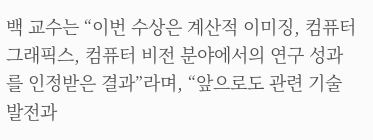백 교수는 “이번 수상은 계산적 이미징, 컴퓨터 그래픽스, 컴퓨터 비전 분야에서의 연구 성과를 인정받은 결과”라며, “앞으로도 관련 기술 발전과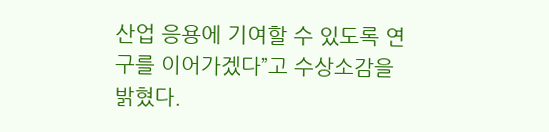산업 응용에 기여할 수 있도록 연구를 이어가겠다”고 수상소감을 밝혔다.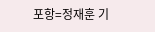포항=정재훈 기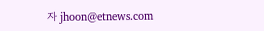자 jhoon@etnews.com